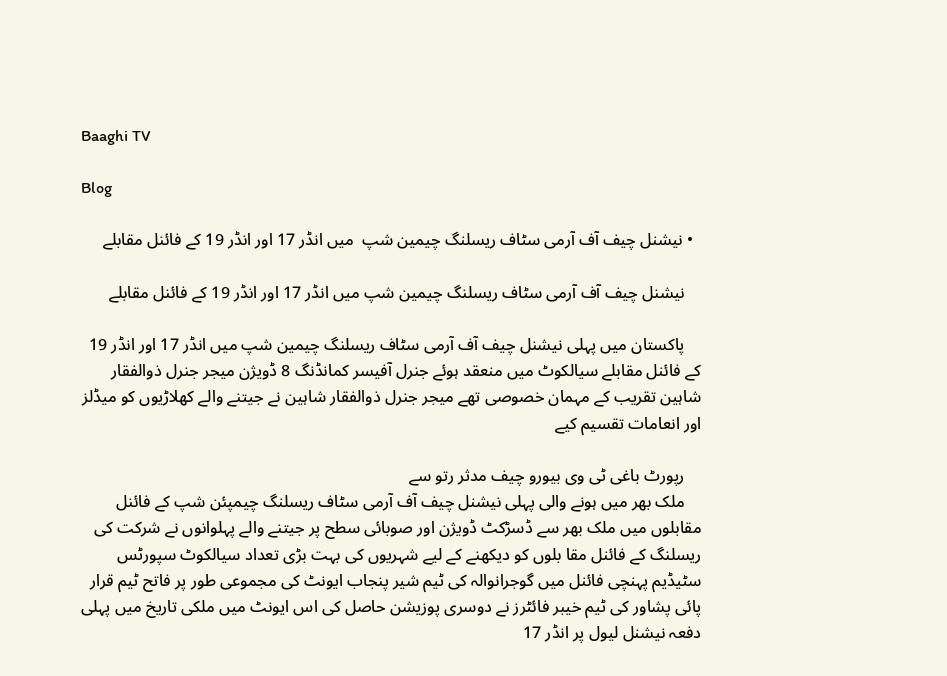Baaghi TV

Blog

  • نیشنل چیف آف آرمی سٹاف ریسلنگ چیمین شپ  میں انڈر 17 اور انڈر 19 کے فائنل مقابلے

    نیشنل چیف آف آرمی سٹاف ریسلنگ چیمین شپ میں انڈر 17 اور انڈر 19 کے فائنل مقابلے

    پاکستان میں پہلی نیشنل چیف آف آرمی سٹاف ریسلنگ چیمین شپ میں انڈر 17 اور انڈر 19 کے فائنل مقابلے سیالکوٹ میں منعقد ہوئے جنرل آفیسر کمانڈنگ 8 ڈویژن میجر جنرل ذوالفقار شاہین تقریب کے مہمان خصوصی تھے میجر جنرل ذوالفقار شاہین نے جیتنے والے کھلاڑیوں کو میڈلز اور انعامات تقسیم کیے

    رپورٹ باغی ٹی وی بیورو چیف مدثر رتو سے
    ملک بھر میں ہونے والی پہلی نیشنل چیف آف آرمی سٹاف ریسلنگ چیمپئن شپ کے فائنل مقابلوں میں ملک بھر سے ڈسڑکٹ ڈویژن اور صوبائی سطح پر جیتنے والے پہلوانوں نے شرکت کی ریسلنگ کے فائنل مقا بلوں کو دیکھنے کے لیے شہریوں کی بہت بڑی تعداد سیالکوٹ سپورٹس سٹیڈیم پہنچی فائنل میں گوجرانوالہ کی ٹیم شیر پنجاب ایونٹ کی مجموعی طور پر فاتح ٹیم قرار پائی پشاور کی ٹیم خیبر فائٹرز نے دوسری پوزیشن حاصل کی اس ایونٹ میں ملکی تاریخ میں پہلی دفعہ نیشنل لیول پر انڈر 17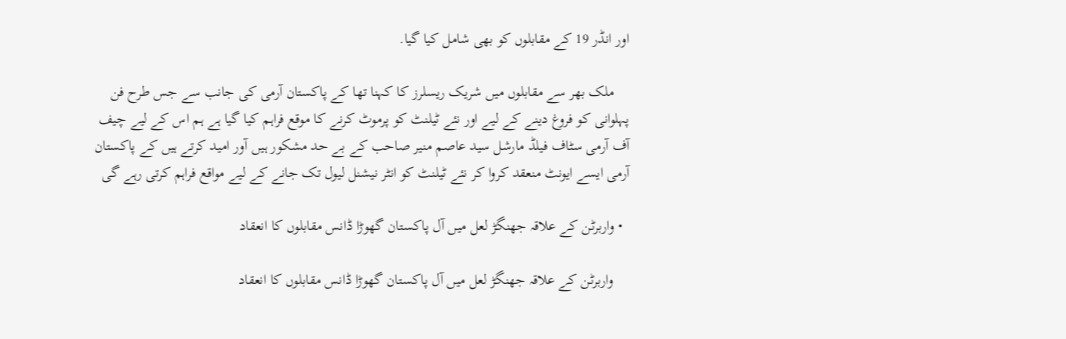اور انڈر 19 کے مقابلوں کو بھی شامل کیا گیا.

    ملک بھر سے مقابلوں میں شریک ریسلرز کا کہنا تھا کے پاکستان آرمی کی جانب سے جس طرح فن پہلوانی کو فروغ دینے کے لیے اور نئے ٹیلنٹ کو پرموٹ کرنے کا موقع فراہم کیا گیا ہے ہم اس کے لیے چیف آف آرمی سٹاف فیلڈ مارشل سید عاصم منیر صاحب کے بے حد مشکور ہیں آور امید کرتے ہیں کے پاکستان آرمی ایسے ایونٹ منعقد کروا کر نئے ٹیلنٹ کو انٹر نیشنل لیول تک جانے کے لیے مواقع فراہم کرتی رہے گی

  • واربرٹن کے علاقہ جھنگڑ لعل میں آل پاکستان گھوڑا ڈانس مقابلوں کا انعقاد

    واربرٹن کے علاقہ جھنگڑ لعل میں آل پاکستان گھوڑا ڈانس مقابلوں کا انعقاد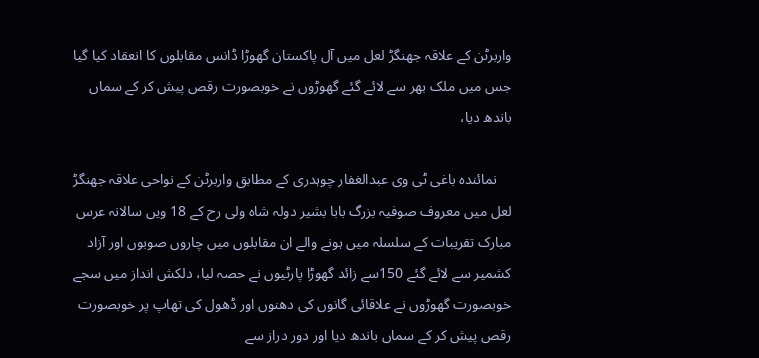واربرٹن کے علاقہ جھنگڑ لعل میں آل پاکستان گھوڑا ڈانس مقابلوں کا انعقاد کیا گیا جس میں ملک بھر سے لائے گئے گھوڑوں نے خوبصورت رقص پیش کر کے سماں باندھ دیا،

    نمائندہ باغی ٹی وی عبدالغفار چوہدری کے مطابق واربرٹن کے نواحی علاقہ جھنگڑ لعل میں معروف صوفیہ بزرگ بابا بشیر دولہ شاہ ولی رح کے 18 ویں سالانہ عرس مبارک تقریبات کے سلسلہ میں ہونے والے ان مقابلوں میں چاروں صوبوں اور آزاد کشمیر سے لائے گئے 150سے زائد گھوڑا پارٹیوں نے حصہ لیا، دلکش انداز میں سجے خوبصورت گھوڑوں نے علاقائی گانوں کی دھنوں اور ڈھول کی تھاپ پر خوبصورت رقص پیش کر کے سماں باندھ دیا اور دور دراز سے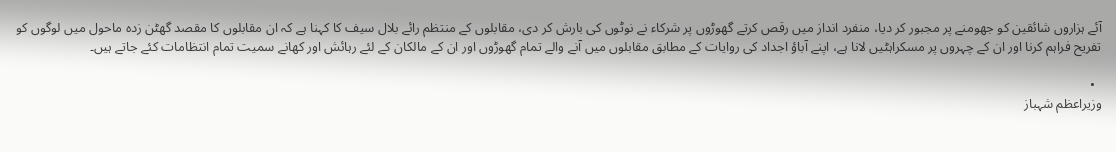آئے ہزاروں شائقین کو جھومنے پر مجبور کر دیا، منفرد انداز میں رقص کرتے گھوڑوں پر شرکاء نے نوٹوں کی بارش کر دی، مقابلوں کے منتظم رائے بلال سیف کا کہنا ہے کہ ان مقابلوں کا مقصد گھٹن زدہ ماحول میں لوگوں کو تفریح فراہم کرنا اور ان کے چہروں پر مسکراہٹیں لانا ہے، اپنے آباؤ اجداد کی روایات کے مطابق مقابلوں میں آنے والے تمام گھوڑوں اور ان کے مالکان کے لئے رہائش اور کھانے سمیت تمام انتظامات کئے جاتے ہیں۔

  •
وزیراعظم شہباز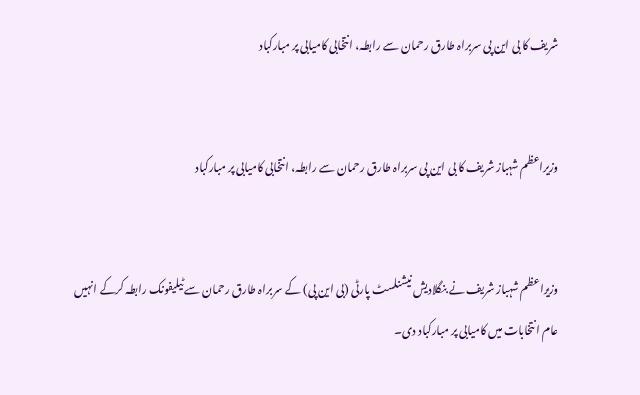شریف کا بی این پی سربراہ طارق رحمان سے رابطہ، انتخابی کامیابی پر مبارکباد


وزیراعظم شہباز شریف کا بی این پی سربراہ طارق رحمان سے رابطہ، انتخابی کامیابی پر مبارکباد


وزیراعظم شہباز شریف نے بنگلادیش نیشنلسٹ پارٹی (بی این پی) کے سربراہ طارق رحمان سے ٹیلیفونک رابطہ کرکے انہیں عام انتخابات میں کامیابی پر مبارکباد دی۔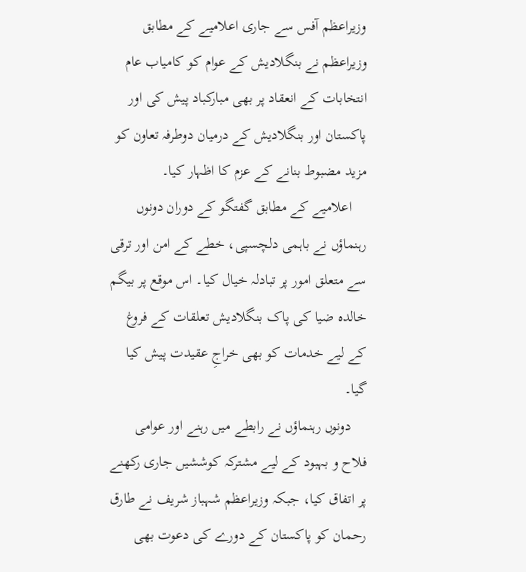وزیراعظم آفس سے جاری اعلامیے کے مطابق وزیراعظم نے بنگلادیش کے عوام کو کامیاب عام انتخابات کے انعقاد پر بھی مبارکباد پیش کی اور پاکستان اور بنگلادیش کے درمیان دوطرفہ تعاون کو مزید مضبوط بنانے کے عزم کا اظہار کیا۔
    اعلامیے کے مطابق گفتگو کے دوران دونوں رہنماؤں نے باہمی دلچسپی، خطے کے امن اور ترقی سے متعلق امور پر تبادلہ خیال کیا۔ اس موقع پر بیگم خالدہ ضیا کی پاک بنگلادیش تعلقات کے فروغ کے لیے خدمات کو بھی خراجِ عقیدت پیش کیا گیا۔
    دونوں رہنماؤں نے رابطے میں رہنے اور عوامی فلاح و بہبود کے لیے مشترکہ کوششیں جاری رکھنے پر اتفاق کیا، جبکہ وزیراعظم شہباز شریف نے طارق رحمان کو پاکستان کے دورے کی دعوت بھی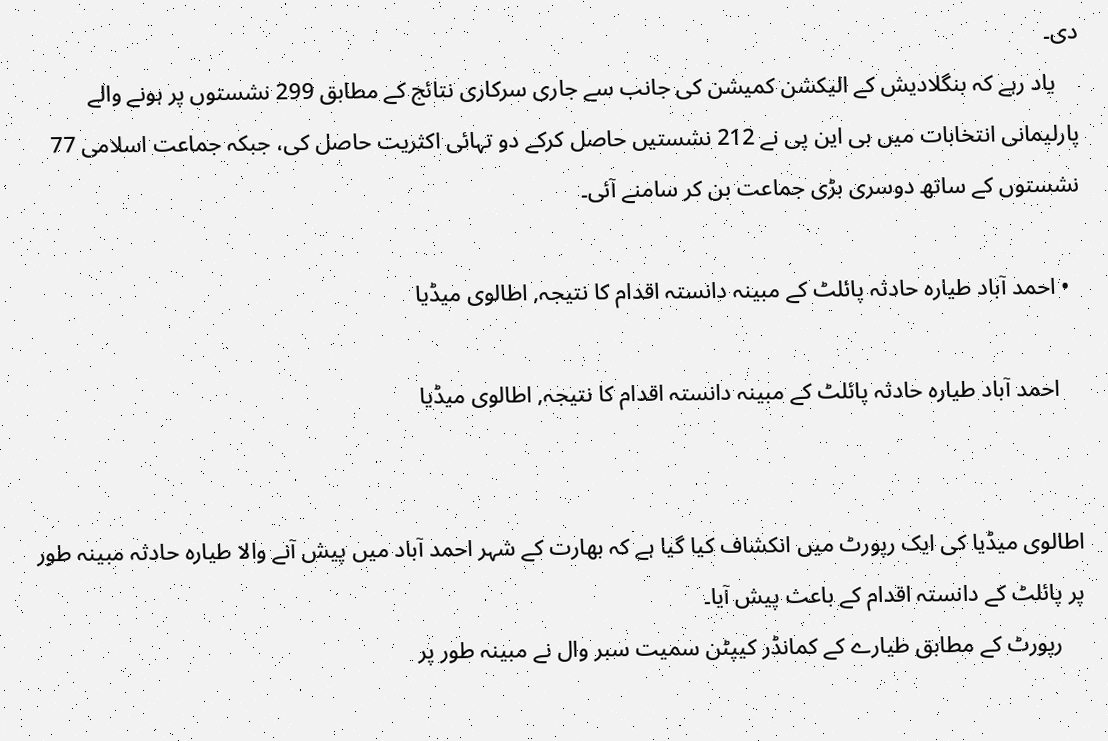دی۔
    یاد رہے کہ بنگلادیش کے الیکشن کمیشن کی جانب سے جاری سرکاری نتائج کے مطابق 299 نشستوں پر ہونے والے پارلیمانی انتخابات میں بی این پی نے 212 نشستیں حاصل کرکے دو تہائی اکثریت حاصل کی، جبکہ جماعت اسلامی 77 نشستوں کے ساتھ دوسری بڑی جماعت بن کر سامنے آئی۔

  • احمد آباد طیارہ حادثہ پائلٹ کے مبینہ دانستہ اقدام کا نتیجہ, اطالوی میڈیا

    احمد آباد طیارہ حادثہ پائلٹ کے مبینہ دانستہ اقدام کا نتیجہ, اطالوی میڈیا


اطالوی میڈیا کی ایک رپورٹ میں انکشاف کیا گیا ہے کہ بھارت کے شہر احمد آباد میں پیش آنے والا طیارہ حادثہ مبینہ طور پر پائلٹ کے دانستہ اقدام کے باعث پیش آیا۔
    رپورٹ کے مطابق طیارے کے کمانڈر کیپٹن سمیت سبر وال نے مبینہ طور پر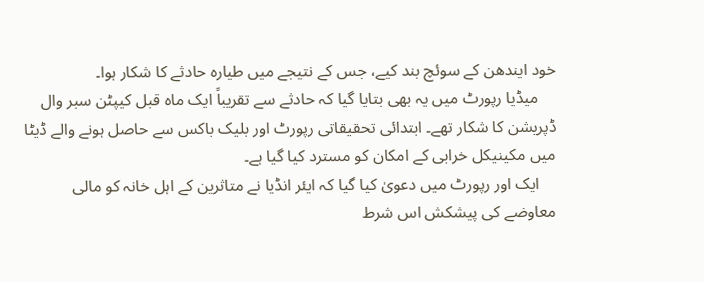خود ایندھن کے سوئچ بند کیے، جس کے نتیجے میں طیارہ حادثے کا شکار ہوا۔
    میڈیا رپورٹ میں یہ بھی بتایا گیا کہ حادثے سے تقریباً ایک ماہ قبل کیپٹن سبر وال ڈپریشن کا شکار تھے۔ ابتدائی تحقیقاتی رپورٹ اور بلیک باکس سے حاصل ہونے والے ڈیٹا میں مکینیکل خرابی کے امکان کو مسترد کیا گیا ہے۔
    ایک اور رپورٹ میں دعویٰ کیا گیا کہ ایئر انڈیا نے متاثرین کے اہل خانہ کو مالی معاوضے کی پیشکش اس شرط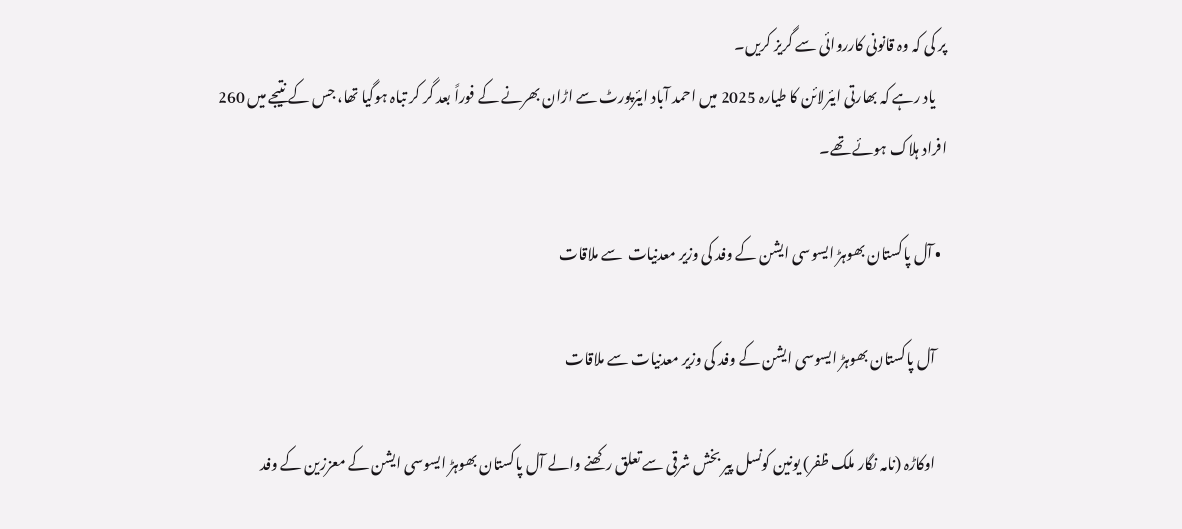پر کی کہ وہ قانونی کارروائی سے گریز کریں۔
    یاد رہے کہ بھارتی ایئرلائن کا طیارہ 2025 میں احمد آباد ایئرپورٹ سے اڑان بھرنے کے فوراً بعد گر کر تباہ ہوگیا تھا، جس کے نتیجے میں 260 افراد ہلاک ہوئے تھے۔

  • آل پاکستان بھوہڑ ایسوسی ایشن کے وفد کی وزیر معدنیات  سے ملاقات

    آل پاکستان بھوہڑ ایسوسی ایشن کے وفد کی وزیر معدنیات سے ملاقات

    اوکاڑہ (نامہ نگار ملک ظفر) یونین کونسل پیر بخش شرقی سے تعلق رکھنے والے آل پاکستان بھوہڑ ایسوسی ایشن کے معززین کے وفد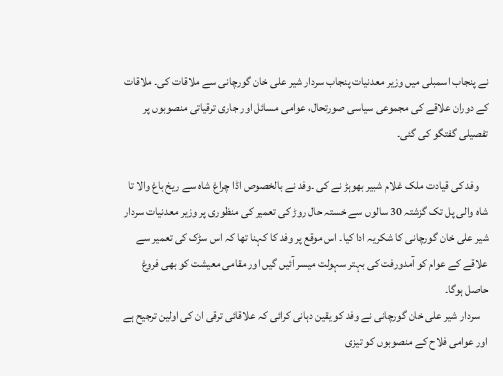نے پنجاب اسمبلی میں وزیر معدنیات پنجاب سردار شیر علی خان گورچانی سے ملاقات کی۔ ملاقات کے دوران علاقے کی مجموعی سیاسی صورتحال، عوامی مسائل اور جاری ترقیاتی منصوبوں پر تفصیلی گفتگو کی گئی۔

    وفد کی قیادت ملک غلام شبیر بھوہڑ نے کی ۔وفد نے بالخصوص اڈا چراغ شاہ سے ریخ باغ والا تا شاہ والی پل تک گزشتہ 30 سالوں سے خستہ حال روڑ کی تعمیر کی منظوری پر وزیر معدنیات سردار شیر علی خان گورچانی کا شکریہ ادا کیا۔ اس موقع پر وفد کا کہنا تھا کہ اس سڑک کی تعمیر سے علاقے کے عوام کو آمدورفت کی بہتر سہولت میسر آئیں گیں اور مقامی معیشت کو بھی فروغ حاصل ہوگا۔
    سردار شیر علی خان گورچانی نے وفد کو یقین دہانی کرائی کہ علاقائی ترقی ان کی اولین ترجیح ہے اور عوامی فلاح کے منصوبوں کو تیزی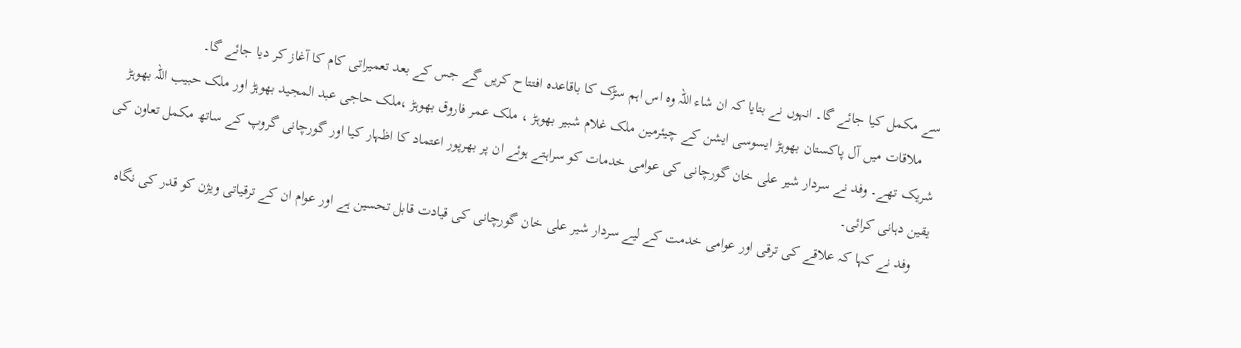سے مکمل کیا جائے گا۔ انہوں نے بتایا کہ ان شاء اللہ وہ اس اہم سڑک کا باقاعدہ افتتاح کریں گے جس کے بعد تعمیراتی کام کا آغاز کر دیا جائے گا۔
    ملاقات میں آل پاکستان بھوہڑ ایسوسی ایشن کے چیئرمین ملک غلام شبیر بھوہڑ ، ملک عمر فاروق بھوہڑ ،ملک حاجی عبد المجید بھوہڑ اور ملک حبیب اللہ بھوہڑ شریک تھے۔ وفد نے سردار شیر علی خان گورچانی کی عوامی خدمات کو سراہتے ہوئے ان پر بھرپور اعتماد کا اظہار کیا اور گورچانی گروپ کے ساتھ مکمل تعاون کی یقین دہانی کرائی۔
    وفد نے کہا کہ علاقے کی ترقی اور عوامی خدمت کے لیے سردار شیر علی خان گورچانی کی قیادت قابل تحسین ہے اور عوام ان کے ترقیاتی ویژن کو قدر کی نگاہ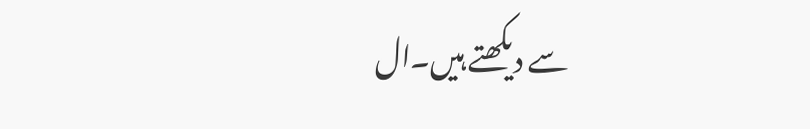سے دیکھتے ہیں۔ال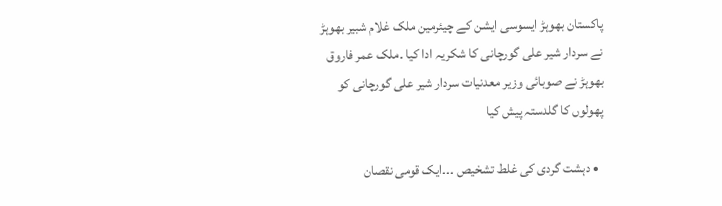پاکستان بھوہڑ ایسوسی ایشن کے چیئرمین ملک غلام شبیر بھوہڑ نے سردار شیر علی گورچانی کا شکریہ ادا کیا ۔ملک عمر فاروق بھوہڑ نے صوبائی وزیر معدنیات سردار شیر علی گورچانی کو پھولوں کا گلدستہ پیش کیا

  • دہشت گردی کی غلط تشخیص ۔۔۔ایک قومی نقصان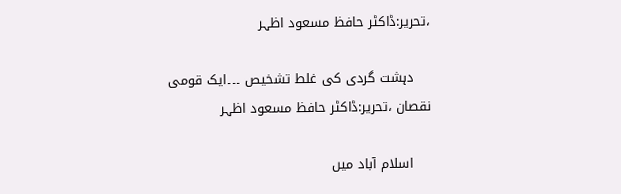،تحریر:ڈاکٹر حافظ مسعود اظہر

    دہشت گردی کی غلط تشخیص ۔۔۔ایک قومی نقصان ،تحریر:ڈاکٹر حافظ مسعود اظہر

    اسلام آباد میں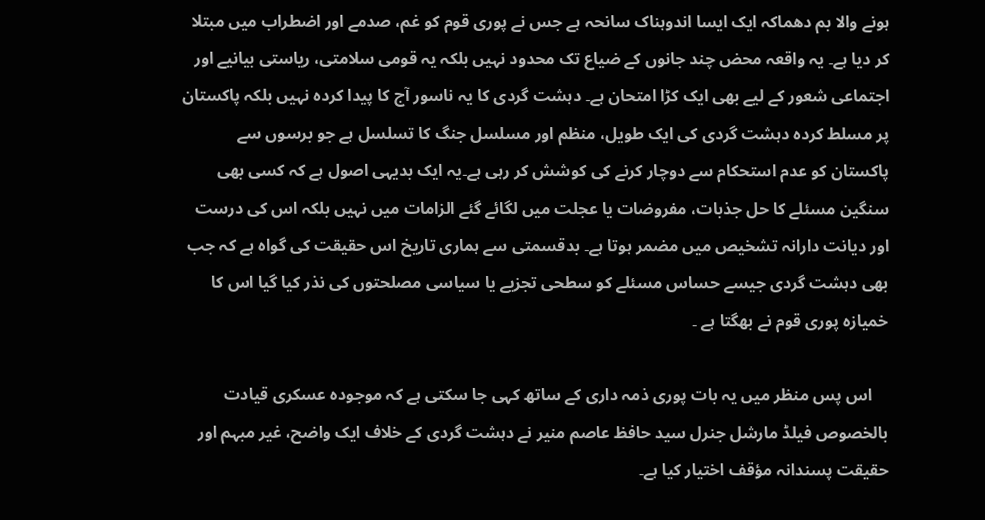ہونے والا بم دھماکہ ایک ایسا اندوہناک سانحہ ہے جس نے پوری قوم کو غم، صدمے اور اضطراب میں مبتلا کر دیا ہے۔ یہ واقعہ محض چند جانوں کے ضیاع تک محدود نہیں بلکہ یہ قومی سلامتی، ریاستی بیانیے اور اجتماعی شعور کے لیے بھی ایک کڑا امتحان ہے۔ دہشت گردی کا یہ ناسور آج کا پیدا کردہ نہیں بلکہ پاکستان پر مسلط کردہ دہشت گردی کی ایک طویل، منظم اور مسلسل جنگ کا تسلسل ہے جو برسوں سے پاکستان کو عدم استحکام سے دوچار کرنے کی کوشش کر رہی ہے۔یہ ایک بدیہی اصول ہے کہ کسی بھی سنگین مسئلے کا حل جذبات، مفروضات یا عجلت میں لگائے گئے الزامات میں نہیں بلکہ اس کی درست اور دیانت دارانہ تشخیص میں مضمر ہوتا ہے۔ بدقسمتی سے ہماری تاریخ اس حقیقت کی گواہ ہے کہ جب بھی دہشت گردی جیسے حساس مسئلے کو سطحی تجزیے یا سیاسی مصلحتوں کی نذر کیا گیا اس کا خمیازہ پوری قوم نے بھگتا ہے ۔

    اس پس منظر میں یہ بات پوری ذمہ داری کے ساتھ کہی جا سکتی ہے کہ موجودہ عسکری قیادت بالخصوص فیلڈ مارشل جنرل سید حافظ عاصم منیر نے دہشت گردی کے خلاف ایک واضح، غیر مبہم اور حقیقت پسندانہ مؤقف اختیار کیا ہے۔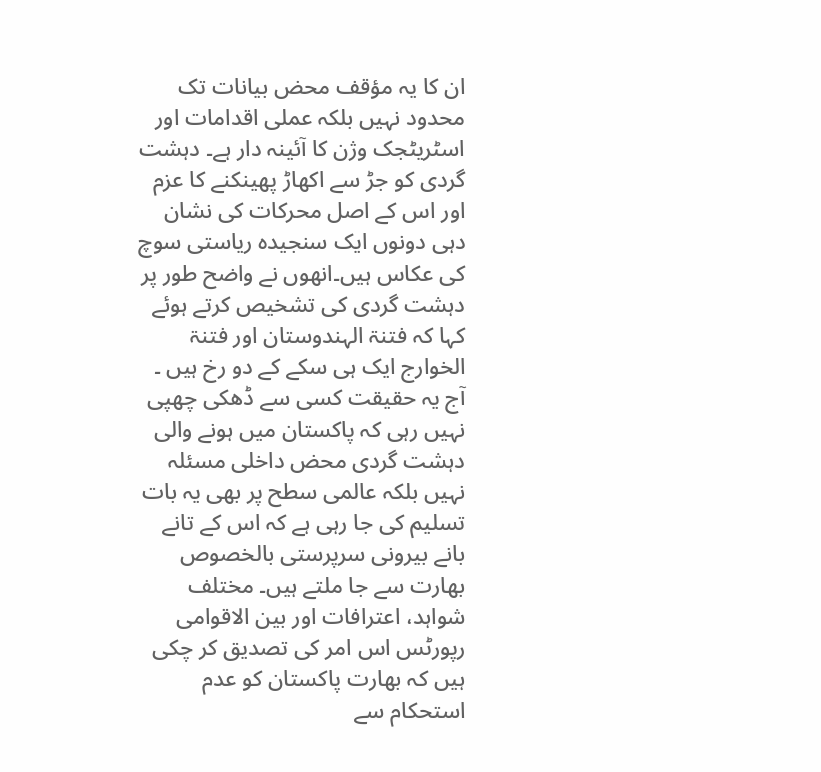ان کا یہ مؤقف محض بیانات تک محدود نہیں بلکہ عملی اقدامات اور اسٹریٹجک وژن کا آئینہ دار ہے۔ دہشت گردی کو جڑ سے اکھاڑ پھینکنے کا عزم اور اس کے اصل محرکات کی نشان دہی دونوں ایک سنجیدہ ریاستی سوچ کی عکاس ہیں۔انھوں نے واضح طور پر دہشت گردی کی تشخیص کرتے ہوئے کہا کہ فتنۃ الہندوستان اور فتنۃ الخوارج ایک ہی سکے کے دو رخ ہیں ۔ آج یہ حقیقت کسی سے ڈھکی چھپی نہیں رہی کہ پاکستان میں ہونے والی دہشت گردی محض داخلی مسئلہ نہیں بلکہ عالمی سطح پر بھی یہ بات تسلیم کی جا رہی ہے کہ اس کے تانے بانے بیرونی سرپرستی بالخصوص بھارت سے جا ملتے ہیں۔ مختلف شواہد، اعترافات اور بین الاقوامی رپورٹس اس امر کی تصدیق کر چکی ہیں کہ بھارت پاکستان کو عدم استحکام سے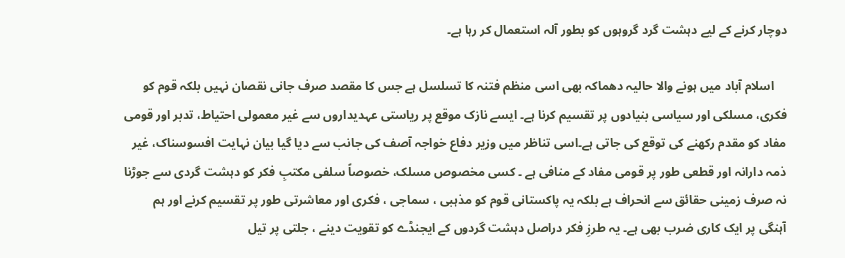دوچار کرنے کے لیے دہشت گرد گروہوں کو بطور آلہ استعمال کر رہا ہے۔

    اسلام آباد میں ہونے والا حالیہ دھماکہ بھی اسی منظم فتنہ کا تسلسل ہے جس کا مقصد صرف جانی نقصان نہیں بلکہ قوم کو فکری، مسلکی اور سیاسی بنیادوں پر تقسیم کرنا ہے۔ ایسے نازک موقع پر ریاستی عہدیداروں سے غیر معمولی احتیاط، تدبر اور قومی مفاد کو مقدم رکھنے کی توقع کی جاتی ہے۔اسی تناظر میں وزیر دفاع خواجہ آصف کی جانب سے دیا گیا بیان نہایت افسوسناک، غیر ذمہ دارانہ اور قطعی طور پر قومی مفاد کے منافی ہے ۔ کسی مخصوص مسلک، خصوصاً سلفی مکتبِ فکر کو دہشت گردی سے جوڑنا نہ صرف زمینی حقائق سے انحراف ہے بلکہ یہ پاکستانی قوم کو مذہبی ، سماجی ، فکری اور معاشرتی طور پر تقسیم کرنے اور ہم آہنگی پر ایک کاری ضرب بھی ہے۔ یہ طرزِ فکر دراصل دہشت گردوں کے ایجنڈے کو تقویت دینے ، جلتی پر تیل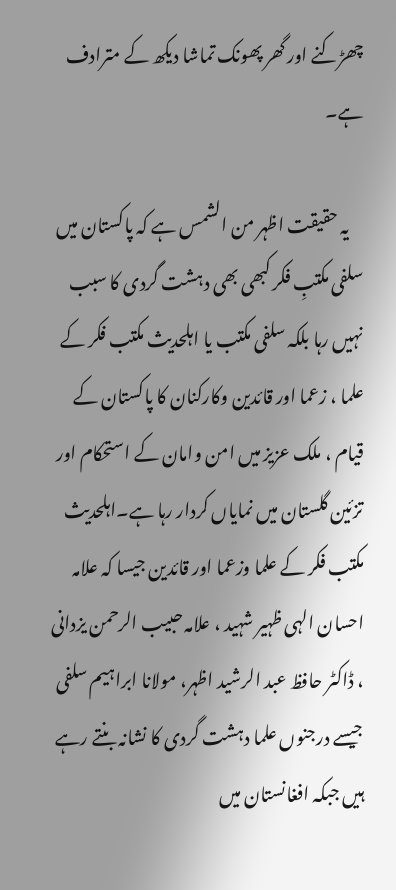چھڑکنے اور گھر پھونک تماشا دیکھ کے مترادف ہے۔

    یہ حقیقت اظہر من الشمس ہے کہ پاکستان میں سلفی مکتبِ فکر کبھی بھی دہشت گردی کا سبب نہیں رہا بلکہ سلفی مکتب یا اہلحدیث مکتب فکر کے علما ، زعما اور قائدین وکارکنان کا پاکستان کے قیام ، ملک عزیز میں امن وامان کے استحکام اور تزئین گلستان میں نمایاں کردار رہا ہے۔اہلحدیث مکتب فکر کے علما وزعما اور قائدین جیسا کہ علامہ احسان الہی ظہیر شہید ، علامہ حبیب الرحمن یزدانی ، ڈاکٹر حافظ عبد الرشید اظہر، مولانا ابراہیم سلفی جیسے درجنوں علما دہشت گردی کا نشانہ بنتے رہے ہیں جبکہ افغانستان میں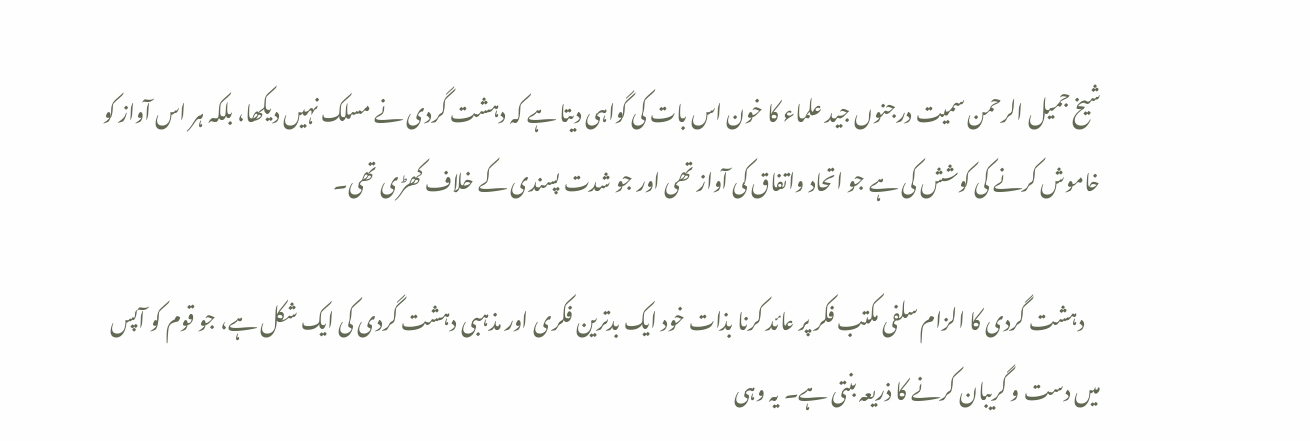شیخ جمیل الرحمن سمیت درجنوں جید علماء کا خون اس بات کی گواہی دیتا ہے کہ دہشت گردی نے مسلک نہیں دیکھا، بلکہ ہر اس آواز کو خاموش کرنے کی کوشش کی ہے جو اتحاد واتفاق کی آواز تھی اور جو شدت پسندی کے خلاف کھڑی تھی۔

    دہشت گردی کا الزام سلفی مکتب فکر پر عائد کرنا بذات خود ایک بدترین فکری اور مذہبی دہشت گردی کی ایک شکل ہے، جو قوم کو آپس میں دست و گریبان کرنے کا ذریعہ بنتی ہے۔ یہ وہی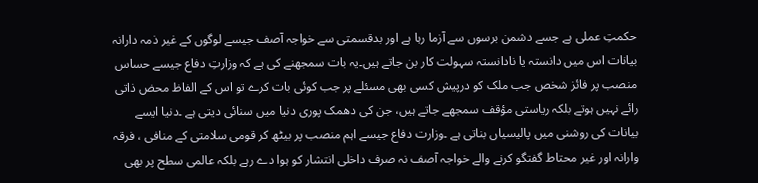حکمتِ عملی ہے جسے دشمن برسوں سے آزما رہا ہے اور بدقسمتی سے خواجہ آصف جیسے لوگوں کے غیر ذمہ دارانہ بیانات اس میں دانستہ یا نادانستہ سہولت کار بن جاتے ہیں۔یہ بات سمجھنے کی ہے کہ وزارتِ دفاع جیسے حساس منصب پر فائز شخص جب ملک کو درپیش کسی بھی مسئلے پر جب کوئی بات کرے تو اس کے الفاظ محض ذاتی رائے نہیں ہوتے بلکہ ریاستی مؤقف سمجھے جاتے ہیں، جن کی دھمک پوری دنیا میں سنائی دیتی ہے ۔دنیا ایسے بیانات کی روشنی میں پالیسیاں بناتی ہے ۔وزارت دفاع جیسے اہم منصب پر بیٹھ کر قومی سلامتی کے منافی ، فرقہ وارانہ اور غیر محتاط گفتگو کرنے والے خواجہ آصف نہ صرف داخلی انتشار کو ہوا دے رہے بلکہ عالمی سطح پر بھی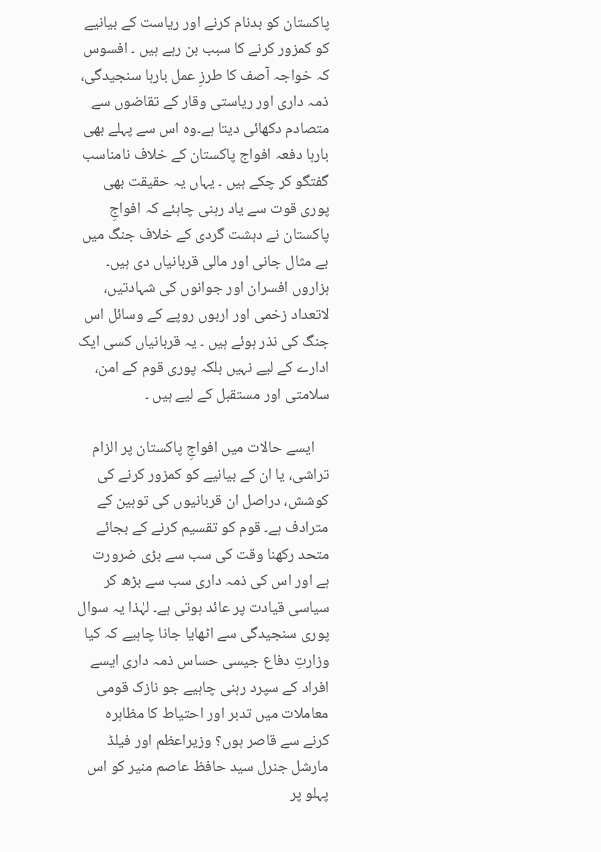پاکستان کو بدنام کرنے اور ریاست کے بیانیے کو کمزور کرنے کا سبب بن رہے ہیں ۔ افسوس کہ خواجہ آصف کا طرزِ عمل بارہا سنجیدگی، ذمہ داری اور ریاستی وقار کے تقاضوں سے متصادم دکھائی دیتا ہے۔وہ اس سے پہلے بھی بارہا دفعہ افواج پاکستان کے خلاف نامناسب گفتگو کر چکے ہیں ۔ یہاں یہ حقیقت بھی پوری قوت سے یاد رہنی چاہئے کہ افواجِ پاکستان نے دہشت گردی کے خلاف جنگ میں بے مثال جانی اور مالی قربانیاں دی ہیں۔ ہزاروں افسران اور جوانوں کی شہادتیں، لاتعداد زخمی اور اربوں روپے کے وسائل اس جنگ کی نذر ہوئے ہیں ۔ یہ قربانیاں کسی ایک ادارے کے لیے نہیں بلکہ پوری قوم کے امن، سلامتی اور مستقبل کے لیے ہیں ۔

    ایسے حالات میں افواجِ پاکستان پر الزام تراشی، یا ان کے بیانیے کو کمزور کرنے کی کوشش، دراصل ان قربانیوں کی توہین کے مترادف ہے۔ قوم کو تقسیم کرنے کے بجائے متحد رکھنا وقت کی سب سے بڑی ضرورت ہے اور اس کی ذمہ داری سب سے بڑھ کر سیاسی قیادت پر عائد ہوتی ہے۔ لہٰذا یہ سوال پوری سنجیدگی سے اٹھایا جانا چاہیے کہ کیا وزارتِ دفاع جیسی حساس ذمہ داری ایسے افراد کے سپرد رہنی چاہیے جو نازک قومی معاملات میں تدبر اور احتیاط کا مظاہرہ کرنے سے قاصر ہوں؟ وزیراعظم اور فیلڈ مارشل جنرل سید حافظ عاصم منیر کو اس پہلو پر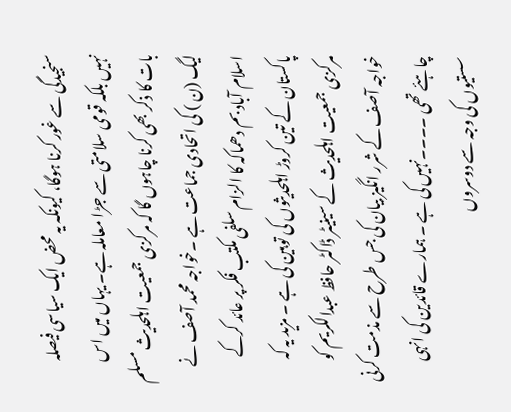سنجیدگی سے غور کرنا ہوگا، کیونکہ یہ محض ایک سیاسی فیصلہ نہیں بلکہ قومی سلامتی سے جڑا معاملہ ہے۔ یہاں میں اس بات کا ذکر بھی کرنا چاہوں گا کہ مرکزی جمعیت اہلحدیث مسلم لیگ (ن ) کی اتحادی جماعت ہے ۔خواجہ محمد آصف نے اسلام آباد بم دھماکہ کا الزام سلفی مکتب فکر پر عائد کرکے پاکستان کے تین کروڑ اہلحدیثوں کی توہین کی ہے ۔ مزید یہ کہ مرکزی جمعیت اہلحدیث کے سینیٹر ڈاکٹر حافظ عبدالکریم کو خواجہ آصف کے شرر انگیز بیان کی جس طرح سے مذمت کرنی چاہئے تھی ۔۔۔۔نہیں کی ہے ۔ ہمارے قائدین کی انہی سستیوں کی وجہ سے دوسروں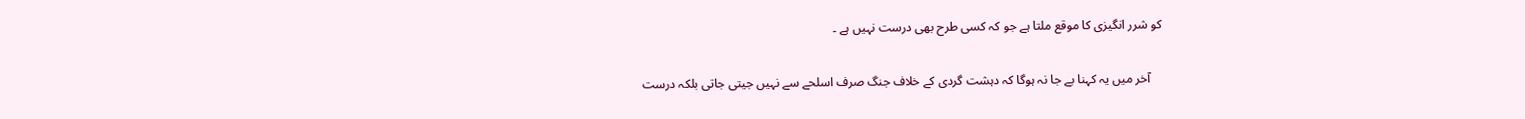کو شرر انگیزی کا موقع ملتا ہے جو کہ کسی طرح بھی درست نہیں ہے ۔

    آخر میں یہ کہنا بے جا نہ ہوگا کہ دہشت گردی کے خلاف جنگ صرف اسلحے سے نہیں جیتی جاتی بلکہ درست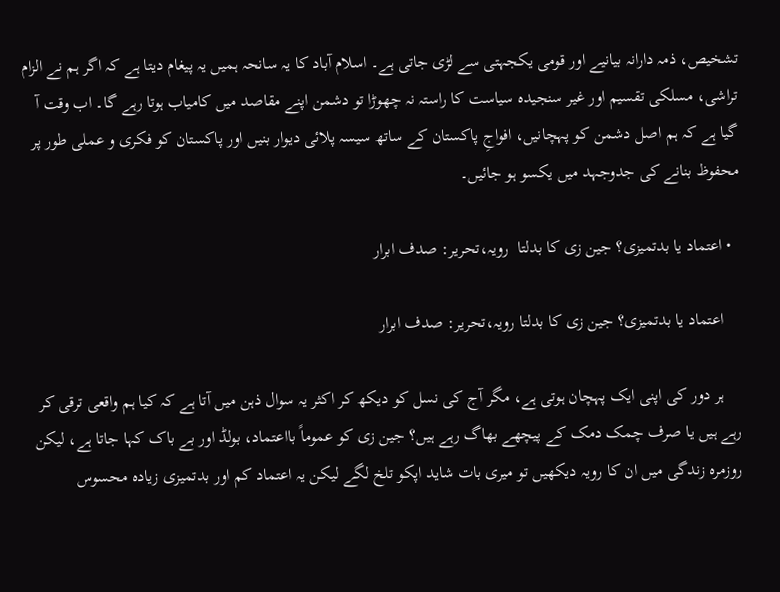تشخیص، ذمہ دارانہ بیانیے اور قومی یکجہتی سے لڑی جاتی ہے۔ اسلام آباد کا یہ سانحہ ہمیں یہ پیغام دیتا ہے کہ اگر ہم نے الزام تراشی، مسلکی تقسیم اور غیر سنجیدہ سیاست کا راستہ نہ چھوڑا تو دشمن اپنے مقاصد میں کامیاب ہوتا رہے گا۔ اب وقت آ گیا ہے کہ ہم اصل دشمن کو پہچانیں، افواجِ پاکستان کے ساتھ سیسہ پلائی دیوار بنیں اور پاکستان کو فکری و عملی طور پر محفوظ بنانے کی جدوجہد میں یکسو ہو جائیں۔

  • اعتماد یا بدتمیزی؟ جین زی کا بدلتا  رویہ،تحریر: صدف ابرار

    اعتماد یا بدتمیزی؟ جین زی کا بدلتا رویہ،تحریر: صدف ابرار

    ہر دور کی اپنی ایک پہچان ہوتی ہے، مگر آج کی نسل کو دیکھ کر اکثر یہ سوال ذہن میں آتا ہے کہ کیا ہم واقعی ترقی کر رہے ہیں یا صرف چمک دمک کے پیچھے بھاگ رہے ہیں؟ جین زی کو عموماً بااعتماد، بولڈ اور بے باک کہا جاتا ہے، لیکن روزمرہ زندگی میں ان کا رویہ دیکھیں تو میری بات شاید اپکو تلخ لگے لیکن یہ اعتماد کم اور بدتمیزی زیادہ محسوس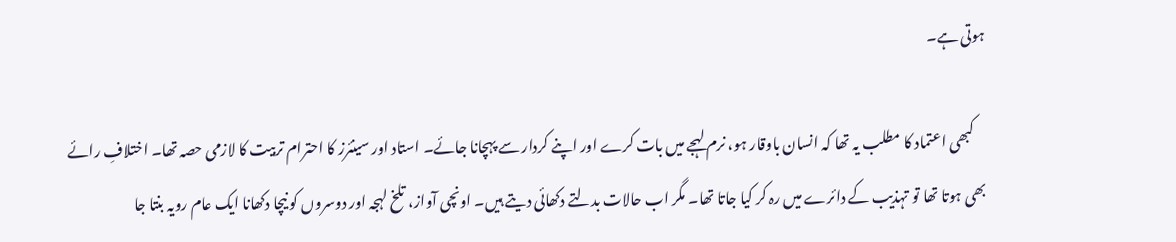ہوتی ہے۔

    کبھی اعتماد کا مطلب یہ تھا کہ انسان باوقار ہو، نرم لہجے میں بات کرے اور اپنے کردار سے پہچانا جائے۔ استاد اور سینئرز کا احترام تربیت کا لازمی حصہ تھا۔ اختلافِ رائے بھی ہوتا تھا تو تہذیب کے دائرے میں رہ کر کیا جاتا تھا۔ مگر اب حالات بدلتے دکھائی دیتے ہیں۔ اونچی آواز، تلخ لہجہ اور دوسروں کو نیچا دکھانا ایک عام رویہ بنتا جا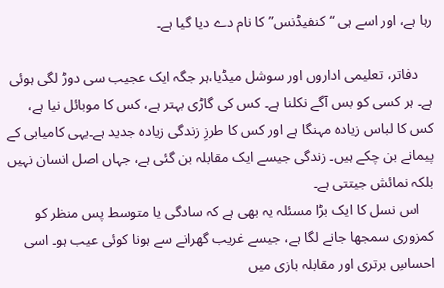رہا ہے، اور اسے ہی “کنفیڈنس” کا نام دے دیا گیا ہے۔

    دفاتر، تعلیمی اداروں اور سوشل میڈیا،ہر جگہ ایک عجیب سی دوڑ لگی ہوئی ہے۔ ہر کسی کو بس آگے نکلنا ہے۔ کس کی گاڑی بہتر ہے، کس کا موبائل نیا ہے، کس کا لباس زیادہ مہنگا ہے اور کس کا طرزِ زندگی زیادہ جدید ہے۔یہی کامیابی کے پیمانے بن چکے ہیں۔ زندگی جیسے ایک مقابلہ بن گئی ہے، جہاں اصل انسان نہیں بلکہ نمائش جیتتی ہے۔
    اس نسل کا ایک بڑا مسئلہ یہ بھی ہے کہ سادگی یا متوسط پس منظر کو کمزوری سمجھا جانے لگا ہے، جیسے غریب گھرانے سے ہونا کوئی عیب ہو۔ اسی احساسِ برتری اور مقابلہ بازی میں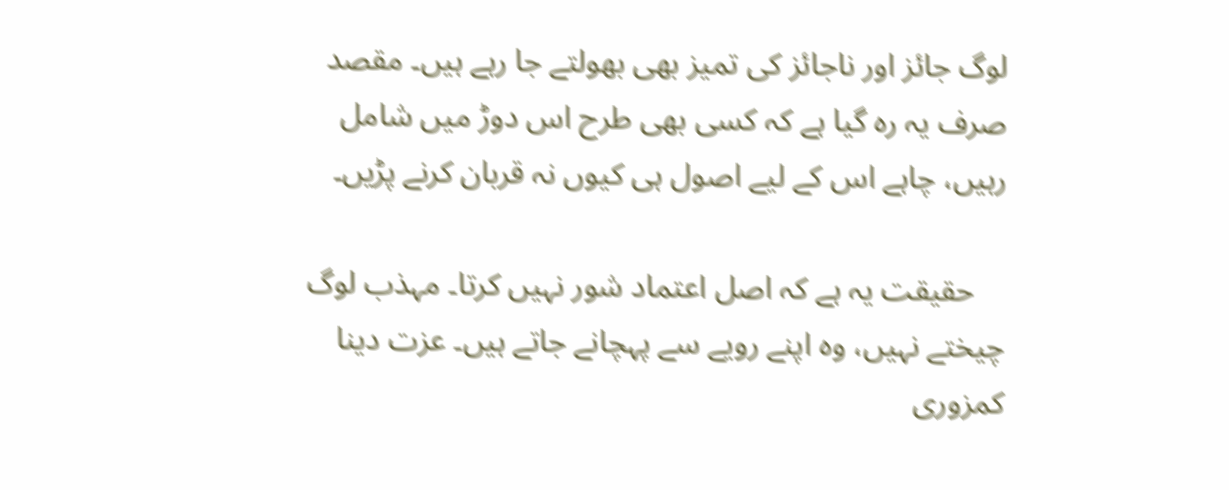لوگ جائز اور ناجائز کی تمیز بھی بھولتے جا رہے ہیں۔ مقصد صرف یہ رہ گیا ہے کہ کسی بھی طرح اس دوڑ میں شامل رہیں، چاہے اس کے لیے اصول ہی کیوں نہ قربان کرنے پڑیں۔

    حقیقت یہ ہے کہ اصل اعتماد شور نہیں کرتا۔ مہذب لوگ چیختے نہیں، وہ اپنے رویے سے پہچانے جاتے ہیں۔ عزت دینا کمزوری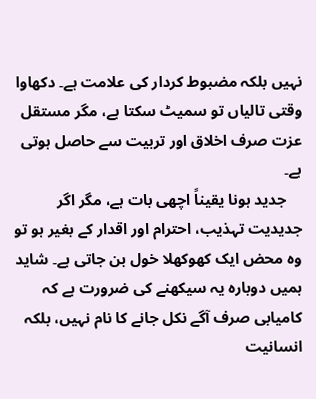نہیں بلکہ مضبوط کردار کی علامت ہے۔ دکھاوا وقتی تالیاں تو سمیٹ سکتا ہے، مگر مستقل عزت صرف اخلاق اور تربیت سے حاصل ہوتی ہے۔
    جدید ہونا یقیناً اچھی بات ہے، مگر اگر جدیدیت تہذیب، احترام اور اقدار کے بغیر ہو تو وہ محض ایک کھوکھلا خول بن جاتی ہے۔ شاید ہمیں دوبارہ یہ سیکھنے کی ضرورت ہے کہ کامیابی صرف آگے نکل جانے کا نام نہیں، بلکہ انسانیت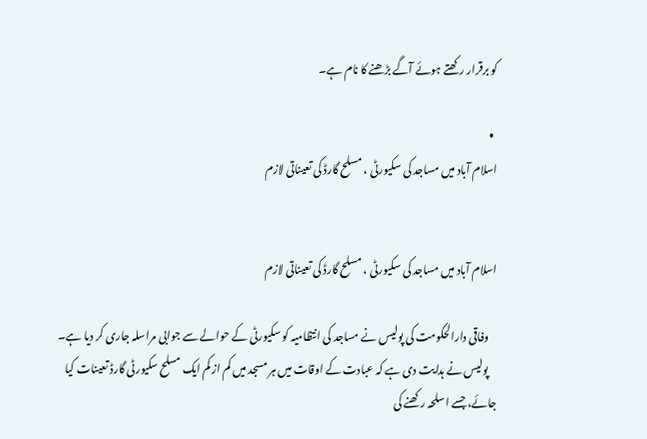کو برقرار رکھتے ہوئے آگے بڑھنے کا نام ہے۔

  •
اسلام آباد میں مساجد کی سکیورٹی ، مسلح گارڈ کی تعیناتی لازم


اسلام آباد میں مساجد کی سکیورٹی ، مسلح گارڈ کی تعیناتی لازم

    وفاقی دارالحکومت کی پولیس نے مساجد کی انتظامیہ کو سکیورٹی کے حوالے سے جوابی مراسلہ جاری کر دیا ہے۔
    پولیس نے ہدایت دی ہے کہ عبادت کے اوقات میں ہر مسجد میں کم از کم ایک مسلح سکیورٹی گارڈ تعینات کیا جائے، جسے اسلحہ رکھنے کی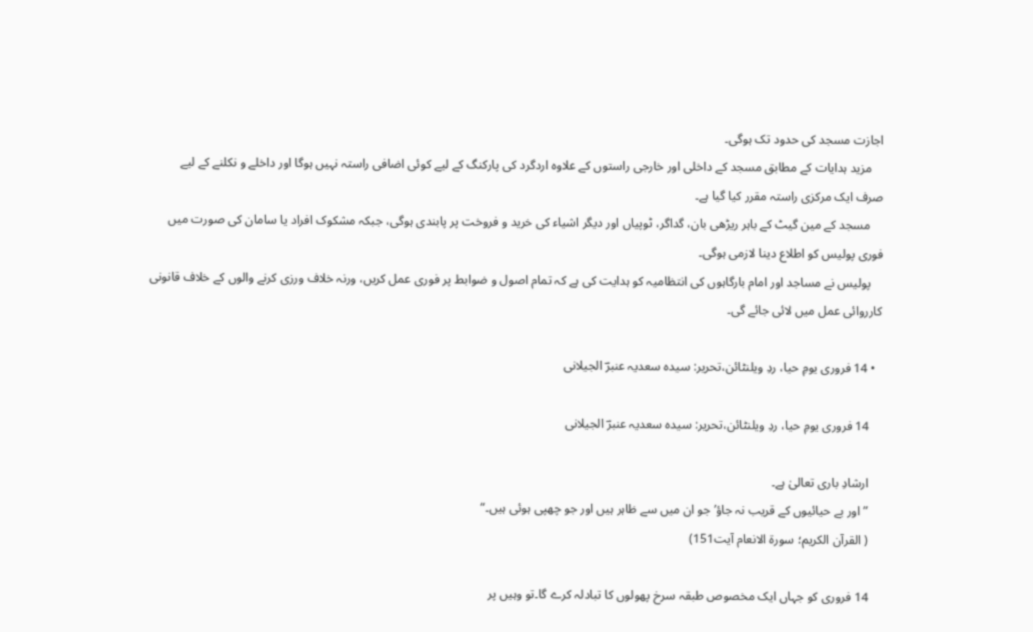اجازت مسجد کی حدود تک ہوگی۔
    مزید ہدایات کے مطابق مسجد کے داخلی اور خارجی راستوں کے علاوہ اردگرد کی پارکنگ کے لیے کوئی اضافی راستہ نہیں ہوگا اور داخلے و نکلنے کے لیے صرف ایک مرکزی راستہ مقرر کیا گیا ہے۔
    مسجد کے مین گیٹ کے باہر ریڑھی بان، گداگر، ٹوپیاں اور دیگر اشیاء کی خرید و فروخت پر پابندی ہوگی، جبکہ مشکوک افراد یا سامان کی صورت میں فوری پولیس کو اطلاع دینا لازمی ہوگی۔
    پولیس نے مساجد اور امام بارگاہوں کی انتظامیہ کو ہدایت کی ہے کہ تمام اصول و ضوابط پر فوری عمل کریں، ورنہ خلاف ورزی کرنے والوں کے خلاف قانونی کارروائی عمل میں لائی جائے گی۔

  • 14 فروری یومِ حیا، ردِ ویلنٹائن،تحریر: سیدہ سعدیہ عنبرؔ الجیلانی

    14 فروری یومِ حیا، ردِ ویلنٹائن،تحریر: سیدہ سعدیہ عنبرؔ الجیلانی

    ارشادِ باری تعالیٰ ہے۔
    ”اور بے حیائیوں کے قریب نہ جاؤ’ جو ان میں سے ظاہر ہیں اور جو چھپی ہوئی ہیں۔“
    ( القرآن الکریم؛ سورة الانعام آیت151)

    14 فروری کو جہاں ایک مخصوص طبقہ سرخ پھولوں کا تبادلہ کرے گا۔تو وہیں پر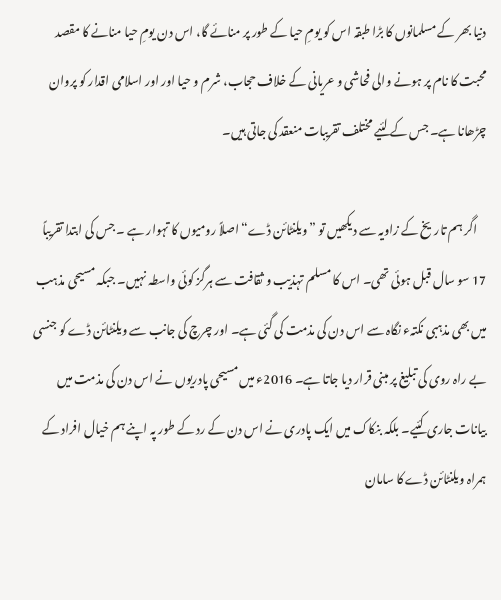دنیا بھر کے مسلمانوں کا بڑا طبقہ اس کو یومِ حیا کے طور پر منائے گا، اس دن یومِ حیا منانے کا مقصد محبت کا نام پر ہونے والی فحاشی و عریانی کے خلاف حجاب، شرم و حیا اور اور اسلامی اقدار کو پروان چڑھانا ہے۔ جس کے لئیے مختلف تقریبات منعقد کی جاتی ہیں۔

    اگر ہم تاریخ کے زاویہ سے دیکھیں تو ”ویلنٹائن ڈے“ اصلاً رومیوں کا تہوار ہے ۔ جس کی ابتدا تقریباً 17 سو سال قبل ہوئی تھی۔ اس کا مسلم تہذیب و ثقافت سے ہرگز کوئی واسطہ نہیں۔ جبکہ مسیحی مذہب میں بھی مذہبی نکتہء نگاہ سے اس دن کی مذمت کی گئی ہے۔ اور چرچ کی جانب سے ویلنٹائن ڈے کو جنسی بے راہ روی کی تبلیغ پر مبنی قرار دیا جاتا ہے۔ 2016ء میں مسیحی پادریوں نے اس دن کی مذمت میں بیانات جاری کئیے۔ بلکہ بنکاک میں ایک پادری نے اس دن کے رد کے طور پہ اپنے ہم خیال افراد کے ہمراہ ویلنٹائن ڈے کا سامان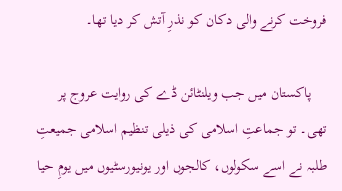فروخت کرنے والی دکان کو نذرِ آتش کر دیا تھا۔

    پاکستان میں جب ویلنٹائن ڈے کی روایت عروج پر تھی۔ تو جماعتِ اسلامی کی ذیلی تنظیم اسلامی جمیعتِ طلبہ نے اسے سکولوں، کالجوں اور یونیورسٹیوں میں یومِ حیا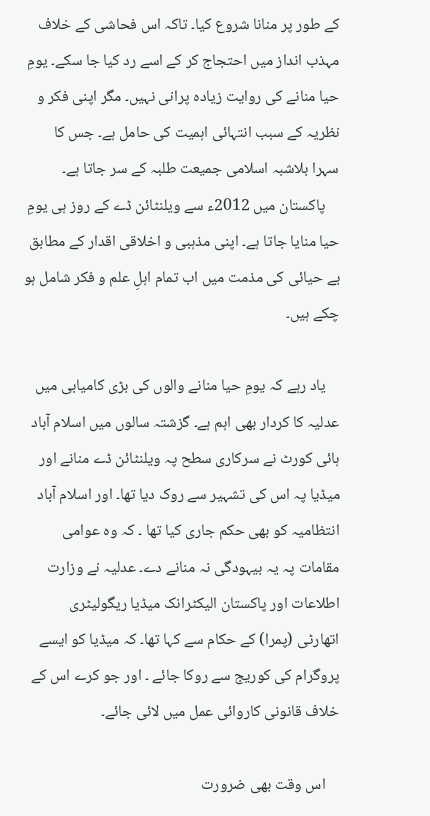کے طور پر منانا شروع کیا۔ تاکہ اس فحاشی کے خلاف مہذب انداز میں احتجاج کر کے اسے رد کیا جا سکے۔ یومِ حیا منانے کی روایت زیادہ پرانی نہیں۔ مگر اپنی فکر و نظریہ کے سبب انتہائی اہمیت کی حامل ہے۔ جس کا سہرا بلاشبہ اسلامی جمیعت طلبہ کے سر جاتا ہے۔
    پاکستان میں 2012ء سے ویلنٹائن ڈے کے روز ہی یومِ حیا منایا جاتا ہے۔ اپنی مذہبی و اخلاقی اقدار کے مطابق بے حیائی کی مذمت میں اب تمام اہلِ علم و فکر شامل ہو چکے ہیں۔

    یاد رہے کہ یومِ حیا منانے والوں کی بڑی کامیابی میں عدلیہ کا کردار بھی اہم ہے۔ گزشتہ سالوں میں اسلام آباد ہائی کورٹ نے سرکاری سطح پہ ویلنٹائن ڈے منانے اور میڈیا پہ اس کی تشہیر سے روک دیا تھا۔ اور اسلام آباد انتظامیہ کو بھی حکم جاری کیا تھا ۔ کہ وہ عوامی مقامات پہ یہ بیہودگی نہ منانے دے۔ عدلیہ نے وزارت اطلاعات اور پاکستان الیکٹرانک میڈیا ریگولیٹری اتھارٹی (پمرا) کے حکام سے کہا تھا۔ کہ میڈیا کو ایسے پروگرام کی کوریج سے روکا جائے ۔ اور جو کرے اس کے خلاف قانونی کاروائی عمل میں لائی جائے۔

    اس وقت بھی ضرورت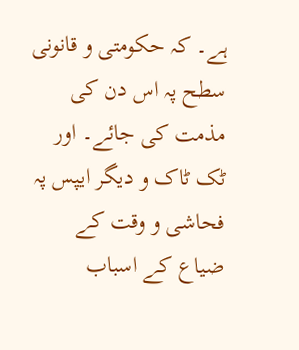ہے۔ کہ حکومتی و قانونی سطح پہ اس دن کی مذمت کی جائے۔ اور ٹک ٹاک و دیگر ایپس پہ فحاشی و وقت کے ضیاع کے اسباب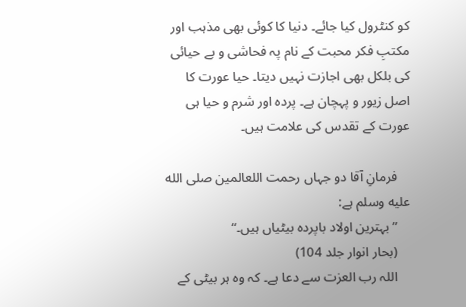کو کنٹرول کیا جائے۔ دنیا کا کوئی بھی مذہب اور مکتبِ فکر محبت کے نام پہ فحاشی و بے حیائی کی بلکل بھی اجازت نہیں دیتا۔ حیا عورت کا اصل زیور و پہچان ہے۔ پردہ اور شرم و حیا ہی عورت کے تقدس کی علامت ہیں۔

    فرمانِ آقا دو جہاں رحمت اللعالمین صلى الله عليه وسلم ہے:
    ”بہترین اولاد باپردہ بیٹیاں ہیں۔“
    (بحار انوار جلد 104)
    اللہ رب العزت سے دعا ہے۔ کہ وہ ہر بیٹی کے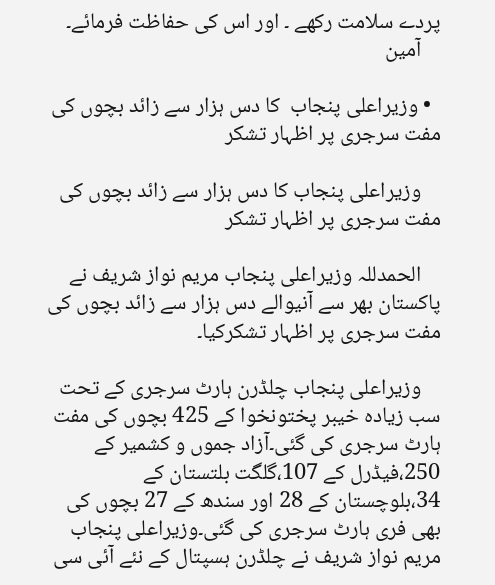پردے سلامت رکھے ۔ اور اس کی حفاظت فرمائے۔
    آمین

  • وزیراعلی پنجاب  کا دس ہزار سے زائد بچوں کی مفت سرجری پر اظہار تشکر

    وزیراعلی پنجاب کا دس ہزار سے زائد بچوں کی مفت سرجری پر اظہار تشکر

    الحمدللہ وزیراعلی پنجاب مریم نواز شریف نے پاکستان بھر سے آنیوالے دس ہزار سے زائد بچوں کی مفت سرجری پر اظہار تشکرکیا۔

    وزیراعلی پنجاب چلڈرن ہارٹ سرجری کے تحت سب زیادہ خیبر پختونخوا کے 425 بچوں کی مفت ہارٹ سرجری کی گئی۔آزاد جموں و کشمیر کے 250،فیڈرل کے 107،گلگت بلتستان کے 34،بلوچستان کے 28 اور سندھ کے 27 بچوں کی بھی فری ہارٹ سرجری کی گئی۔وزیراعلی پنجاب مریم نواز شریف نے چلڈرن ہسپتال کے نئے آئی سی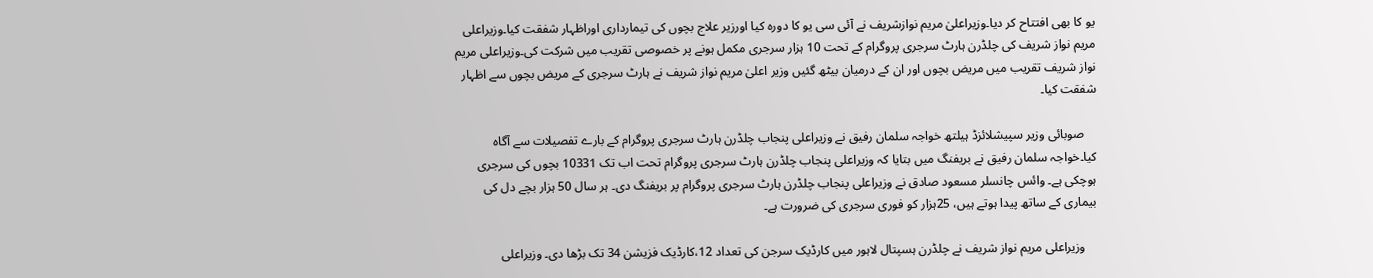یو کا بھی افتتاح کر دیا۔وزیراعلیٰ مریم نوازشریف نے آئی سی یو کا دورہ کیا اورزیر علاج بچوں کی تیمارداری اوراظہار شفقت کیا۔وزیراعلی مریم نواز شریف کی چلڈرن ہارٹ سرجری پروگرام کے تحت 10 ہزار سرجری مکمل ہونے پر خصوصی تقریب میں شرکت کی۔وزیراعلی مریم نواز شریف تقریب میں مریض بچوں اور ان کے درمیان بیٹھ گئیں وزیر اعلیٰ مریم نواز شریف نے ہارٹ سرجری کے مریض بچوں سے اظہار شفقت کیا۔

    صوبائی وزیر سپیشلائزڈ ہیلتھ خواجہ سلمان رفیق نے وزیراعلی پنجاب چلڈرن ہارٹ سرجری پروگرام کے بارے تفصیلات سے آگاہ کیا۔خواجہ سلمان رفیق نے بریفنگ میں بتایا کہ وزیراعلی پنجاب چلڈرن ہارٹ سرجری پروگرام تحت اب تک 10331 بچوں کی سرجری ہوچکی ہے۔ وائس چانسلر مسعود صادق نے وزیراعلی پنجاب چلڈرن ہارٹ سرجری پروگرام پر بریفنگ دی۔ ہر سال 50 ہزار بچے دل کی بیماری کے ساتھ پیدا ہوتے ہیں، 25ہزار کو فوری سرجری کی ضرورت ہے۔

    وزیراعلی مریم نواز شریف نے چلڈرن ہسپتال لاہور میں کارڈیک سرجن کی تعداد 12،کارڈیک فزیشن 34 تک بڑھا دی۔ وزیراعلی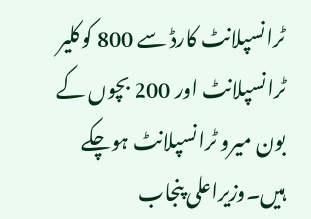ٹرانسپلانٹ کارڈ سے 800 کوکلیر ٹرانسپلانٹ اور 200 بچوں کے بون میرو ٹرانسپلانٹ ہوچکے ہیں۔وزیراعلی پنجاب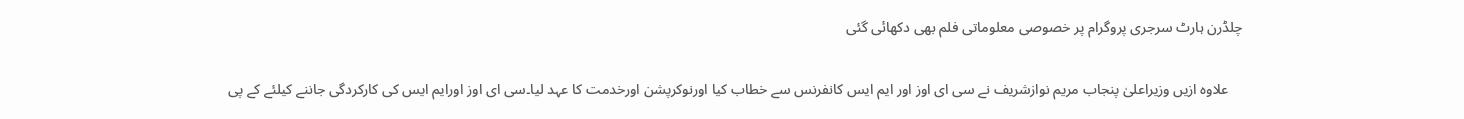چلڈرن ہارٹ سرجری پروگرام پر خصوصی معلوماتی فلم بھی دکھائی گئی

    علاوہ ازیں وزیراعلیٰ پنجاب مریم نوازشریف نے سی ای اوز اور ایم ایس کانفرنس سے خطاب کیا اورنوکرپشن اورخدمت کا عہد لیا۔سی ای اوز اورایم ایس کی کارکردگی جاننے کیلئے کے پی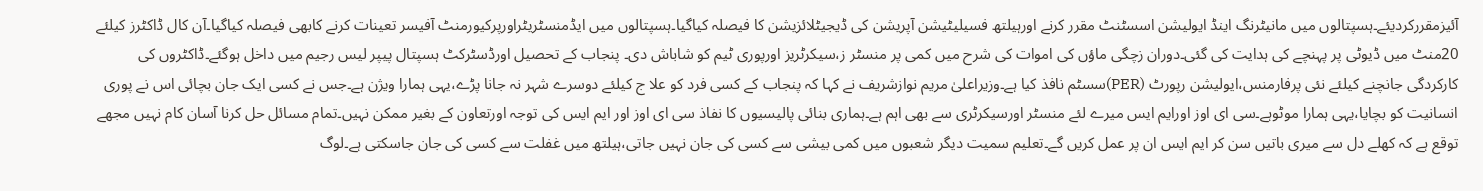آئیزمقررکردیئے۔ہسپتالوں میں مانیٹرنگ اینڈ ایولیشن اسسٹنٹ مقرر کرنے اورہیلتھ فسیلیٹیشن آپریشن کی ڈیجیٹلائزیشن کا فیصلہ کیاگیا۔ہسپتالوں میں ایڈمنسٹریٹراورپرکیورمنٹ آفیسر تعینات کرنے کابھی فیصلہ کیاگیا۔آن کال ڈاکٹرز کیلئے 20منٹ میں ڈیوٹی پر پہنچے کی ہدایت کی گئی۔دوران زچگی ماؤں کی اموات کی شرح میں کمی پر منسٹر ز،سیکرٹریز اورپوری ٹیم کو شاباش دی۔ پنجاب کے تحصیل اورڈسٹرکٹ ہسپتال پیپر لیس رجیم میں داخل ہوگئے۔ڈاکٹروں کی کارکردگی جانچنے کیلئے نئی پرفارمنس،ایولیشن رپورٹ (PER)سسٹم نافذ کیا ہے۔وزیراعلیٰ مریم نوازشریف نے کہا کہ پنجاب کے کسی فرد کو علا ج کیلئے دوسرے شہر نہ جانا پڑے،یہی ہمارا ویژن ہے۔جس نے کسی ایک جان بچائی اس نے پوری انسانیت کو بچایا،یہی ہمارا موٹوہے۔سی ای اوز اورایم ایس میرے لئے منسٹر اورسیکرٹری سے بھی اہم ہے۔ہماری بنائی پالیسیوں کا نفاذ سی ای اوز اور ایم ایس کی توجہ اورتعاون کے بغیر ممکن نہیں۔تمام مسائل حل کرنا آسان کام نہیں مجھے توقع ہے کہ کھلے دل سے میری باتیں سن کر ایم ایس ان پر عمل کریں گے۔تعلیم سمیت دیگر شعبوں میں کمی بیشی سے کسی کی جان نہیں جاتی،ہیلتھ میں غفلت سے کسی کی جان جاسکتی ہے۔لوگ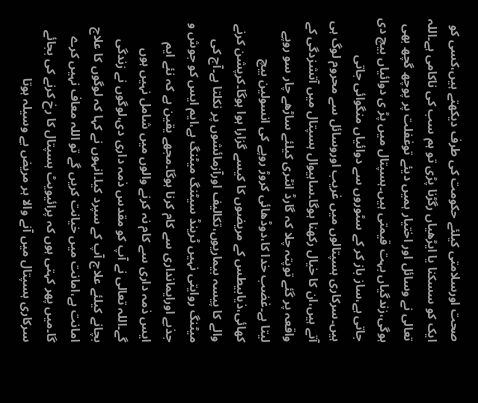صحت اورسلامتی کیلئے حکومت کی طرف دیکھتے ہیں،کسی کو ایک کو سسکنا یا ایڑھیاں رگڑنا پڑی تو ہم سب کی ناکامی ہے۔اللہ تعالی نے وسائل اور اختیار ہمیں دیئے توغفلت پر پوچھ گچھ بھی ہوگی،زندگیاں بہت قیمتی ہیں۔ہسپتال میں پڑ ی دوائیاں بیچ دی جاتی ہے،ساز باز کر کے سٹوروں سے دوائیاں منگوائی جاتی ہیں۔سرکاری ہسپتالوں میں غریب اوروسائل سے محروم لوگ ہی آتے ہیں،ان کا خیال رکھنا ہوگا۔ساہیوال ہسپتال میں آتشزدگی کے واقعہ پر گئے توپتہ چلا کہ گارڈ انٹری کیلئے ساڑھے چار سو روپے لیتا ہے۔غضب خدا کا،دوڈھائی کروڑ روپے کی انسولین بیچ کھائی،ذیابیطس کے مریضوں کا کیسے گزارا ہوا ہوگا۔کرپشن کرنے والے کا پیسہ بیماریوں،تکالیف اورآزمائشوں پر نکلتا ہے۔آج کی میٹنگ روایتی نہیں ٹرینڈ سیٹنگ میٹنگ ہے،ایم ایس کو جوش و جذبے اورایمانداری سے کام کرنا ہوگا۔مجھے یقین ہے کہ نئے ایم ایس ذمہ داری سے کام نہ کرنے والوں میں شامل نہیں ہوں گے۔اللہ تعالی نے آپ کو مقدس ذمہ داری دی،لوگوں نے زندگی بچانے کیلئے علاج آپ کے سپرد کیا۔انہوں نے کہا کہ لوگوں کا علاج امانت ہے،امانت میں خیانت کریں گے تو اللہ معاف نہیں کرے گا۔میں پھر کہتی ہوں کہ پرائیویٹ ہسپتال کا رخ کرنے کی بجائے سرکاری ہسپتال میں آنے والا ہر مریض بے وسیلہ ہوتا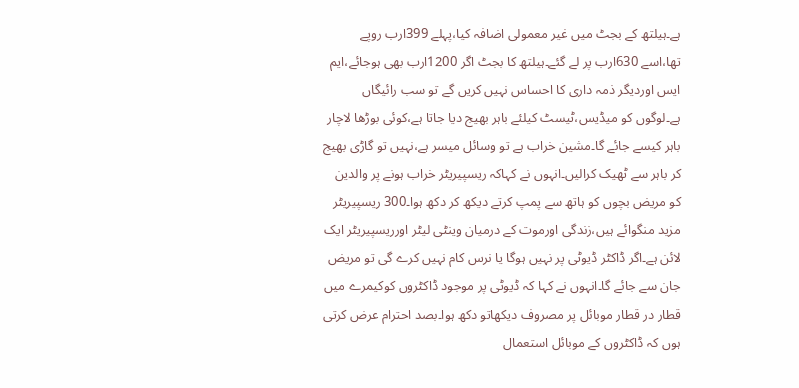ہے۔ہیلتھ کے بجٹ میں غیر معمولی اضافہ کیا،پہلے 399ارب روپے تھا،اسے 630ارب پر لے گئے۔ہیلتھ کا بجٹ اگر 1200ارب بھی ہوجائے،ایم ایس اوردیگر ذمہ داری کا احساس نہیں کریں گے تو سب رائیگاں ہے۔لوگوں کو میڈیس،ٹیسٹ کیلئے باہر بھیج دیا جاتا ہے،کوئی بوڑھا لاچار باہر کیسے جائے گا۔مشین خراب ہے تو وسائل میسر ہے،نہیں تو گاڑی بھیج کر باہر سے ٹھیک کرالیں۔انہوں نے کہاکہ ریسپیریٹر خراب ہونے پر والدین کو مریض بچوں کو ہاتھ سے پمپ کرتے دیکھ کر دکھ ہوا۔300 ریسپیریٹر مزید منگوائے ہیں،زندگی اورموت کے درمیان وینٹی لیٹر اورریسپیریٹر ایک لائن ہے۔اگر ڈاکٹر ڈیوٹی پر نہیں ہوگا یا نرس کام نہیں کرے گی تو مریض جان سے جائے گا۔انہوں نے کہا کہ ڈیوٹی پر موجود ڈاکٹروں کوکیمرے میں قطار در قطار موبائل پر مصروف دیکھاتو دکھ ہوا۔بصد احترام عرض کرتی ہوں کہ ڈاکٹروں کے موبائل استعمال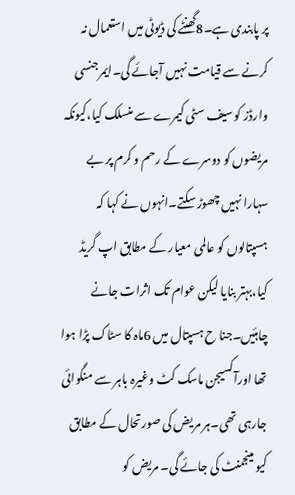پر پابندی ہے۔8گھنٹے کی ڈیوٹی میں استعمال نہ کرنے سے قیامت نہیں آجائے گی۔ایمرجنسی وارڈز کو سیف سٹی کیمرے سے منسلک کیا،کیونکہ مریضوں کو دوسرے کے رحم و کرم پر بے سہارا نہیں چھوڑ سکتے۔انہوں نے کہا کہ ہسپتالوں کو عالمی معیار کے مطابق اپ گریڈ کیا،بہتر بنایا لیکن عوام تک اثرات جانے چاہئیں۔جنا ح ہسپتال میں 6ماہ کا سٹاک پڑا ہوا تھا اورآکسیجن ماسک کٹ وغیرہ باہر سے منگوائی جارہی تھی۔ہر مریض کی صورتحال کے مطابق کیو مینجمنٹ کی جائے گی۔ مریض کو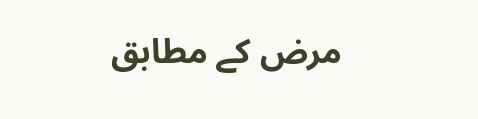مرض کے مطابق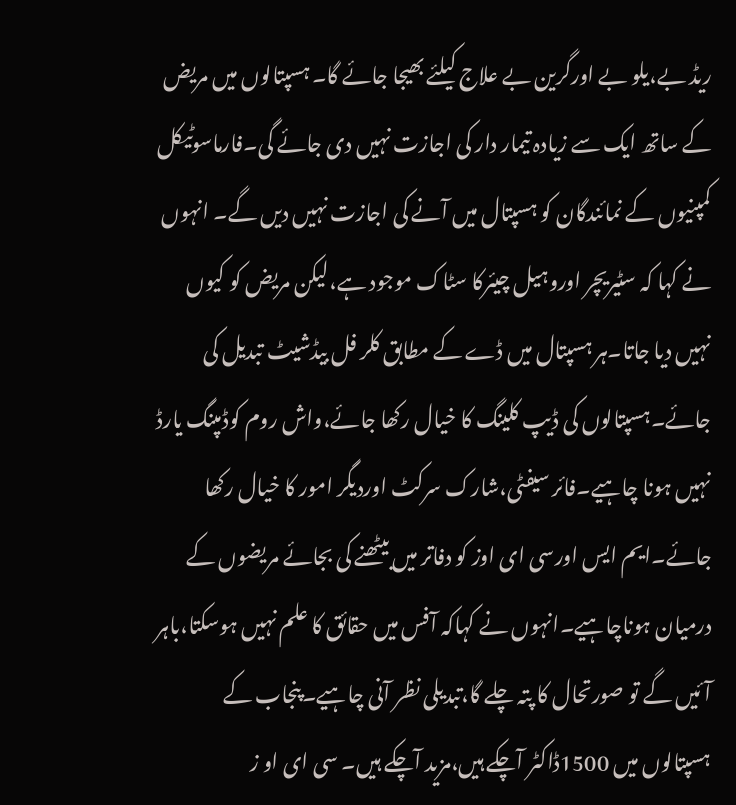ریڈ بے،یلو بے اورگرین بے علاج کیلئے بھیجا جائے گا۔ ہسپتالوں میں مریض کے ساتھ ایک سے زیادہ تیمار دار کی اجازت نہیں دی جائے گی۔فارماسوٹیکل کمپنیوں کے نمائندگان کو ہسپتال میں آنے کی اجازت نہیں دیں گے۔ انہوں نے کہا کہ سٹیریچر اوروہیل چیئرکا سٹاک موجود ہے،لیکن مریض کو کیوں نہیں دیا جاتا۔ہر ہسپتال میں ڈے کے مطابق کلر فل بیڈشیٹ تبدیل کی جائے۔ہسپتالوں کی ڈیپ کلینگ کا خیال رکھا جائے،واش روم کوڈمپنگ یارڈ نہیں ہونا چاہیے۔فائر سیفٹی،شارک سرکٹ اوردیگر امور کا خیال رکھا جائے۔ایم ایس اورسی ای اوز کو دفاتر میں بیٹھنے کی بجائے مریضوں کے درمیان ہوناچاہیے۔انہوں نے کہاکہ آفس میں حقائق کا علم نہیں ہوسکتا،باہر آئیں گے تو صورتحال کا پتہ چلے گا،تبدیلی نظر آنی چاہیے۔پنجاب کے ہسپتالوں میں 1500ڈاکٹر آچکے ہیں،مزید آچکے ہیں۔ سی ای او ز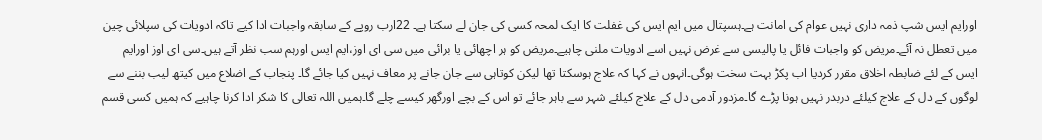اورایم ایس شپ ذمہ داری نہیں عوام کی امانت ہے۔ہسپتال میں ایم ایس کی غفلت کا ایک لمحہ کسی کی جان لے سکتا ہے۔ 22ارب روپے کے سابقہ واجبات ادا کیے تاکہ ادویات کی سپلائی چین میں تعطل نہ آئے۔مریض کو واجبات فائل یا پالیسی سے غرض نہیں اسے ادویات ملنی چاہیے۔مریض کو ہر اچھائی یا برائی میں سی ای اوز،ایم ایس اورہم سب نظر آتے ہیں۔سی ای اوز اورایم ایس کے لئے ضابطہ اخلاق مقرر کردیا اب پکڑ بہت سخت ہوگی۔انہوں نے کہا کہ علاج ہوسکتا تھا لیکن کوتاہی سے جان جانے پر معاف نہیں کیا جائے گا۔ پنجاب کے اضلاع میں کیتھ لیب بننے سے لوگوں کے دل کے علاج کیلئے دربدر نہیں ہونا پڑے گا۔مزدور آدمی دل کے علاج کیلئے شہر سے باہر جائے تو اس کے بچے اورگھر کیسے چلے گا۔ہمیں اللہ تعالی کا شکر ادا کرنا چاہیے کہ ہمیں کسی قسم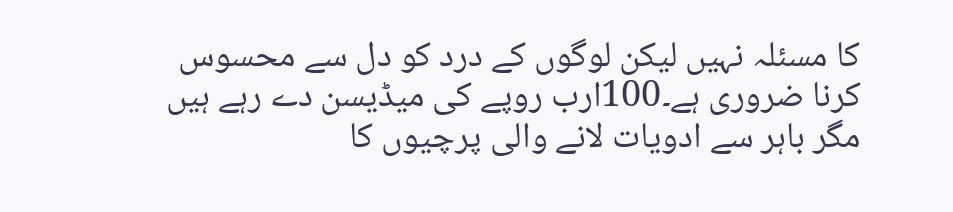کا مسئلہ نہیں لیکن لوگوں کے درد کو دل سے محسوس کرنا ضروری ہے۔100ارب روپے کی میڈیسن دے رہے ہیں مگر باہر سے ادویات لانے والی پرچیوں کا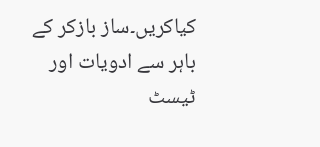کیاکریں۔ساز بازکر کے باہر سے ادویات اور ٹیسٹ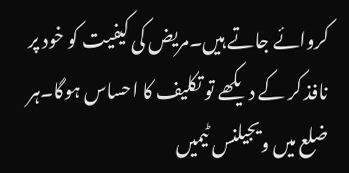کروائے جاتے ہیں۔مریض کی کیفیت کو خود پر نافذ کر کے دیکھے تو تکلیف کا احساس ہوگا۔ہر ضلع میں ویجیلنس ٹیمیں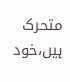متحرک ہیں،خود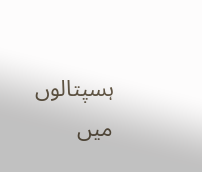ہسپتالوں میں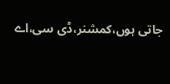جاتی ہوں،کمشنر،ڈی سی،اے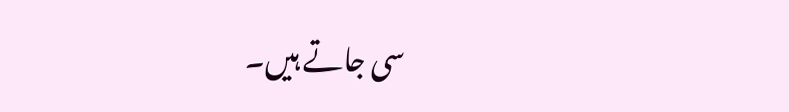سی جاتے ہیں۔